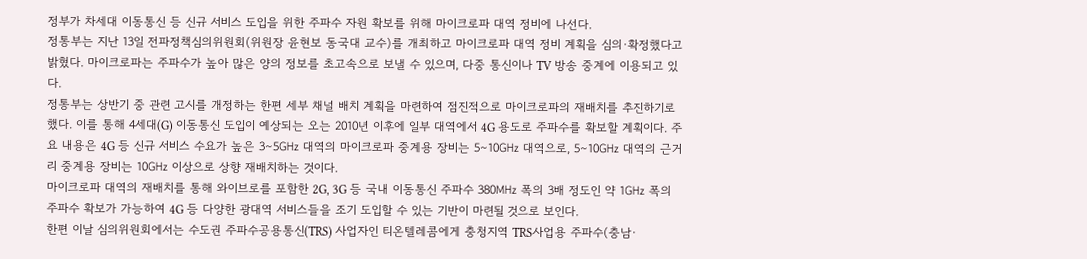정부가 차세대 이동통신 등 신규 서비스 도입을 위한 주파수 자원 확보를 위해 마이크로파 대역 정비에 나선다.
정통부는 지난 13일 전파정책심의위원회(위원장 윤현보 동국대 교수)를 개최하고 마이크로파 대역 정비 계획을 심의·확정했다고 밝혔다. 마이크로파는 주파수가 높아 많은 양의 정보를 초고속으로 보낼 수 있으며, 다중 통신이나 TV 방송 중계에 이용되고 있다.
정통부는 상반기 중 관련 고시를 개정하는 한편 세부 채널 배치 계획을 마련하여 점진적으로 마이크로파의 재배치를 추진하기로 했다. 이를 통해 4세대(G) 이동통신 도입이 예상되는 오는 2010년 이후에 일부 대역에서 4G 용도로 주파수를 확보할 계획이다. 주요 내용은 4G 등 신규 서비스 수요가 높은 3∼5㎓ 대역의 마이크로파 중계용 장비는 5∼10㎓ 대역으로, 5∼10㎓ 대역의 근거리 중계용 장비는 10㎓ 이상으로 상향 재배치하는 것이다.
마이크로파 대역의 재배치를 통해 와이브로를 포함한 2G, 3G 등 국내 이동통신 주파수 380㎒ 폭의 3배 정도인 약 1㎓ 폭의 주파수 확보가 가능하여 4G 등 다양한 광대역 서비스들을 조기 도입할 수 있는 기반이 마련될 것으로 보인다.
한편 이날 심의위원회에서는 수도권 주파수공용통신(TRS) 사업자인 티온텔레콤에게 충청지역 TRS사업용 주파수(충남·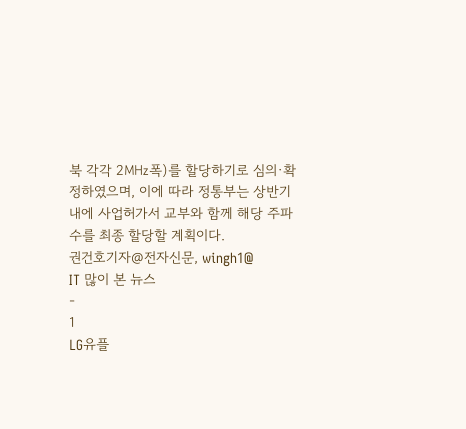북 각각 2㎒폭)를 할당하기로 심의·확정하였으며, 이에 따라 정통부는 상반기 내에 사업허가서 교부와 함께 해당 주파수를 최종 할당할 계획이다.
권건호기자@전자신문, wingh1@
IT 많이 본 뉴스
-
1
LG유플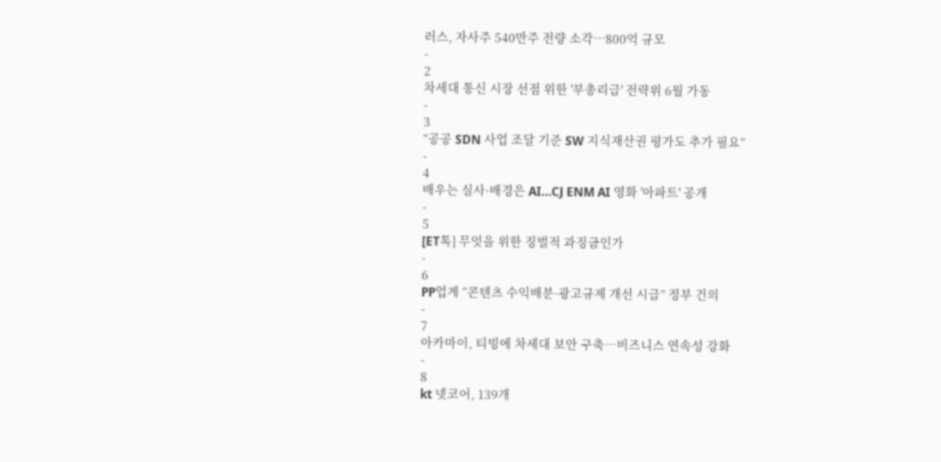러스, 자사주 540만주 전량 소각…800억 규모
-
2
차세대 통신 시장 선점 위한 '부총리급' 전략위 6월 가동
-
3
“공공 SDN 사업 조달 기준 SW 지식재산권 평가도 추가 필요”
-
4
배우는 실사·배경은 AI…CJ ENM AI 영화 '아파트' 공개
-
5
[ET톡] 무엇을 위한 징벌적 과징금인가
-
6
PP업계 “콘텐츠 수익배분·광고규제 개선 시급” 정부 건의
-
7
아카마이, 티빙에 차세대 보안 구축…비즈니스 연속성 강화
-
8
kt 넷코어, 139개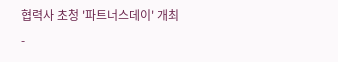협력사 초청 '파트너스데이' 개최
-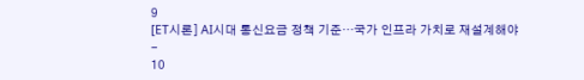9
[ET시론] AI시대 통신요금 정책 기준…국가 인프라 가치로 재설계해야
-
10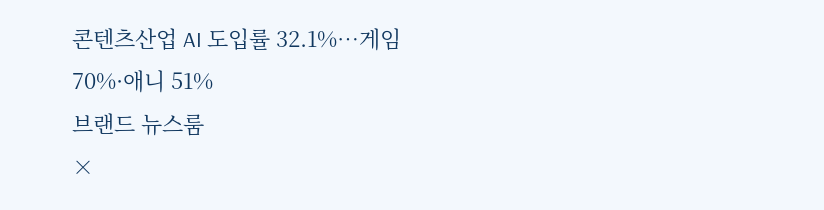콘텐츠산업 AI 도입률 32.1%…게임 70%·애니 51%
브랜드 뉴스룸
×